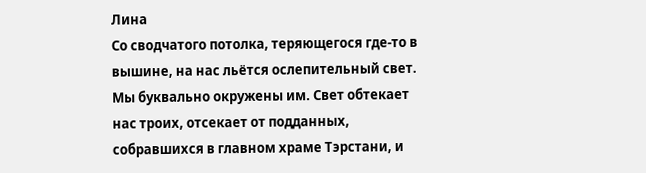Лина
Со сводчатого потолка, теряющегося где-то в вышине, на нас льётся ослепительный свет. Мы буквально окружены им. Свет обтекает нас троих, отсекает от подданных, собравшихся в главном храме Тэрстани, и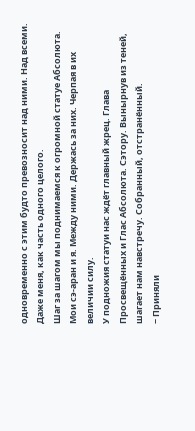одновременно с этим будто превозносит над ними. Над всеми. Даже меня, как часть одного целого.
Шаг за шагом мы поднимаемся к огромной статуе Абсолюта. Мои сэ-аран и я. Между ними. Держась за них. Черпая в их величии силу.
У подножия статуи нас ждёт главный жрец. Глава Просвещённых и Глас Абсолюта. Сэтору. Вынырнув из теней, шагает нам навстречу. Собранный, отстранённый.
− Приняли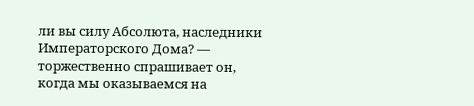ли вы силу Абсолюта, наследники Императорского Дома? — торжественно спрашивает он, когда мы оказываемся на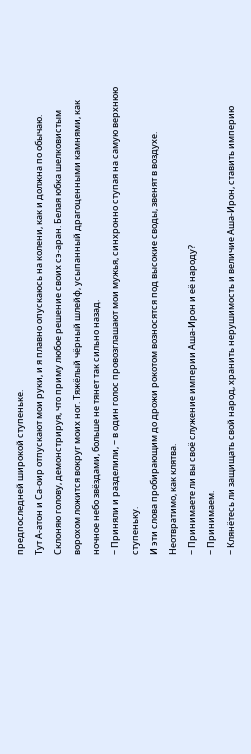предпоследней широкой ступеньке.
Тут А-атон и Са-оир отпускают мои руки, и я плавно опускаюсь на колени, как и должна по обычаю. Склоняю голову, демонстрируя, что приму любое решение своих сэ-аран. Белая юбка шелковистым ворохом ложится вокруг моих ног. Тяжёлый чёрный шлейф, усыпанный драгоценными камнями, как ночное небо звёздами, больше не тянет так сильно назад.
− Приняли и разделили, − в один голос провозглашают мои мужья, синхронно ступая на самую верхнюю ступеньку.
И эти слова пробирающим до дрожи рокотом возносятся под высокие своды, звенят в воздухе. Неотвратимо, как клятва.
− Принимаете ли вы своё служение империи Аша-Ирон и её народу?
− Принимаем.
− Клянётесь ли защищать свой народ, хранить нерушимость и величие Аша-Ирон, ставить империю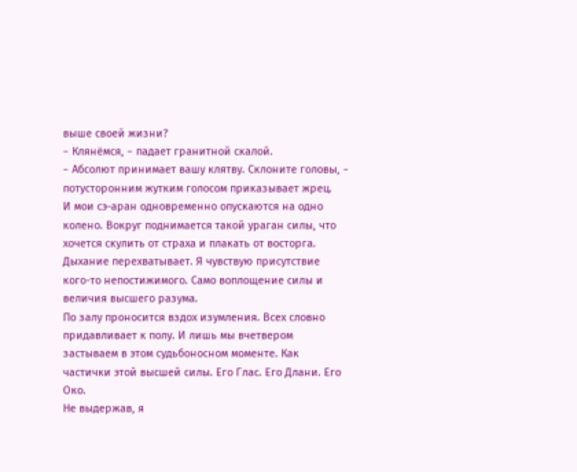выше своей жизни?
− Клянёмся, − падает гранитной скалой.
− Абсолют принимает вашу клятву. Склоните головы, − потусторонним жутким голосом приказывает жрец.
И мои сэ-аран одновременно опускаются на одно колено. Вокруг поднимается такой ураган силы, что хочется скулить от страха и плакать от восторга. Дыхание перехватывает. Я чувствую присутствие кого-то непостижимого. Само воплощение силы и величия высшего разума.
По залу проносится вздох изумления. Всех словно придавливает к полу. И лишь мы вчетвером застываем в этом судьбоносном моменте. Как частички этой высшей силы. Его Глас. Его Длани. Его Око.
Не выдержав, я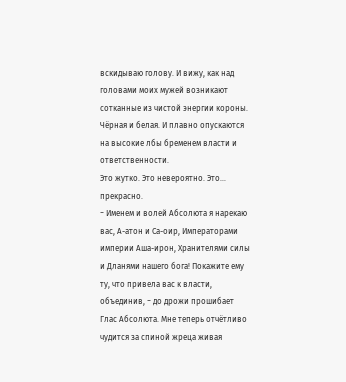вскидываю голову. И вижу, как над головами моих мужей возникают сотканные из чистой энергии короны. Чёрная и белая. И плавно опускаются на высокие лбы бременем власти и ответственности.
Это жутко. Это невероятно. Это… прекрасно.
− Именем и волей Абсолюта я нарекаю вас, А-атон и Са-оир, Императорами империи Аша-ирон, Хранителями силы и Дланями нашего бога! Покажите ему ту, что привела вас к власти, объединив, − до дрожи прошибает Глас Абсолюта. Мне теперь отчётливо чудится за спиной жреца живая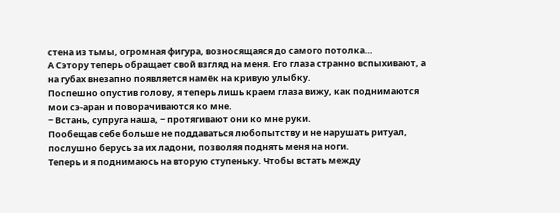стена из тьмы, огромная фигура, возносящаяся до самого потолка…
А Сэтору теперь обращает свой взгляд на меня. Его глаза странно вспыхивают, а на губах внезапно появляется намёк на кривую улыбку.
Поспешно опустив голову, я теперь лишь краем глаза вижу, как поднимаются мои сэ-аран и поворачиваются ко мне.
− Встань, супруга наша, − протягивают они ко мне руки.
Пообещав себе больше не поддаваться любопытству и не нарушать ритуал, послушно берусь за их ладони, позволяя поднять меня на ноги.
Теперь и я поднимаюсь на вторую ступеньку. Чтобы встать между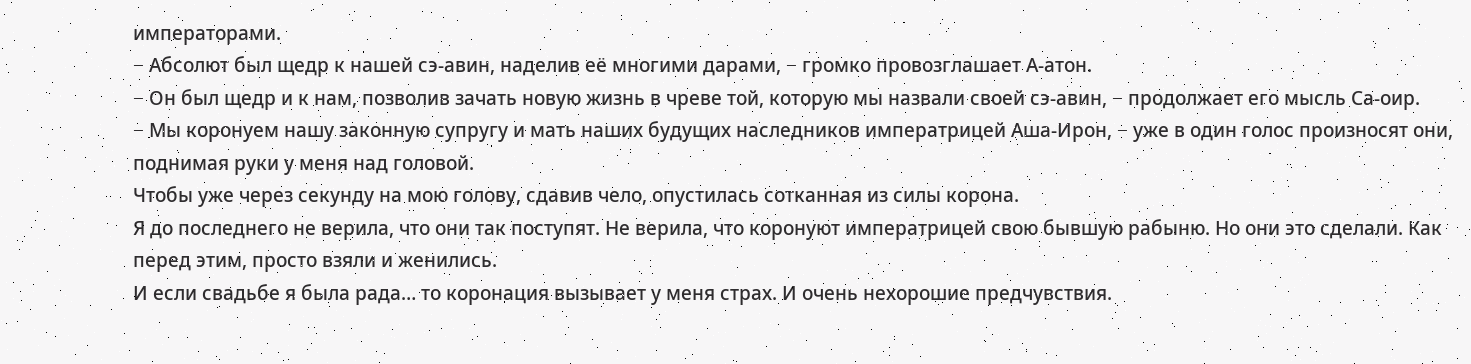императорами.
− Абсолют был щедр к нашей сэ-авин, наделив её многими дарами, − громко провозглашает А-атон.
− Он был щедр и к нам, позволив зачать новую жизнь в чреве той, которую мы назвали своей сэ-авин, − продолжает его мысль Са-оир.
− Мы коронуем нашу законную супругу и мать наших будущих наследников императрицей Аша-Ирон, − уже в один голос произносят они, поднимая руки у меня над головой.
Чтобы уже через секунду на мою голову, сдавив чело, опустилась сотканная из силы корона.
Я до последнего не верила, что они так поступят. Не верила, что коронуют императрицей свою бывшую рабыню. Но они это сделали. Как перед этим, просто взяли и женились.
И если свадьбе я была рада… то коронация вызывает у меня страх. И очень нехорошие предчувствия.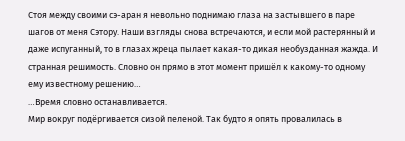Стоя между своими сэ-аран я невольно поднимаю глаза на застывшего в паре шагов от меня Сэтору. Наши взгляды снова встречаются, и если мой растерянный и даже испуганный, то в глазах жреца пылает какая-то дикая необузданная жажда. И странная решимость. Словно он прямо в этот момент пришёл к какому-то одному ему известному решению…
…Время словно останавливается.
Мир вокруг подёргивается сизой пеленой. Так будто я опять провалилась в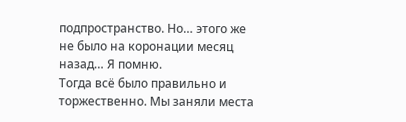подпространство. Но… этого же не было на коронации месяц назад… Я помню.
Тогда всё было правильно и торжественно. Мы заняли места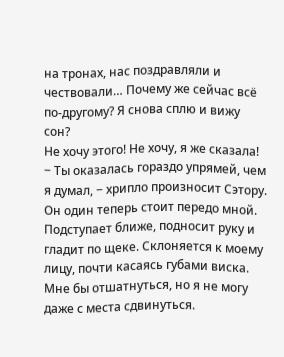на тронах, нас поздравляли и чествовали… Почему же сейчас всё по-другому? Я снова сплю и вижу сон?
Не хочу этого! Не хочу, я же сказала!
− Ты оказалась гораздо упрямей, чем я думал, − хрипло произносит Сэтору.
Он один теперь стоит передо мной. Подступает ближе, подносит руку и гладит по щеке. Склоняется к моему лицу, почти касаясь губами виска. Мне бы отшатнуться, но я не могу даже с места сдвинуться.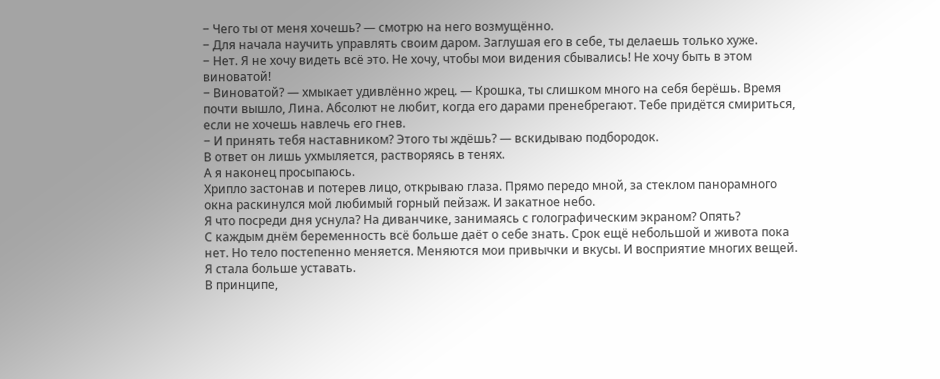− Чего ты от меня хочешь? — смотрю на него возмущённо.
− Для начала научить управлять своим даром. Заглушая его в себе, ты делаешь только хуже.
− Нет. Я не хочу видеть всё это. Не хочу, чтобы мои видения сбывались! Не хочу быть в этом виноватой!
− Виноватой? — хмыкает удивлённо жрец. — Крошка, ты слишком много на себя берёшь. Время почти вышло, Лина. Абсолют не любит, когда его дарами пренебрегают. Тебе придётся смириться, если не хочешь навлечь его гнев.
− И принять тебя наставником? Этого ты ждёшь? — вскидываю подбородок.
В ответ он лишь ухмыляется, растворяясь в тенях.
А я наконец просыпаюсь.
Хрипло застонав и потерев лицо, открываю глаза. Прямо передо мной, за стеклом панорамного окна раскинулся мой любимый горный пейзаж. И закатное небо.
Я что посреди дня уснула? На диванчике, занимаясь с голографическим экраном? Опять?
С каждым днём беременность всё больше даёт о себе знать. Срок ещё небольшой и живота пока нет. Но тело постепенно меняется. Меняются мои привычки и вкусы. И восприятие многих вещей. Я стала больше уставать.
В принципе,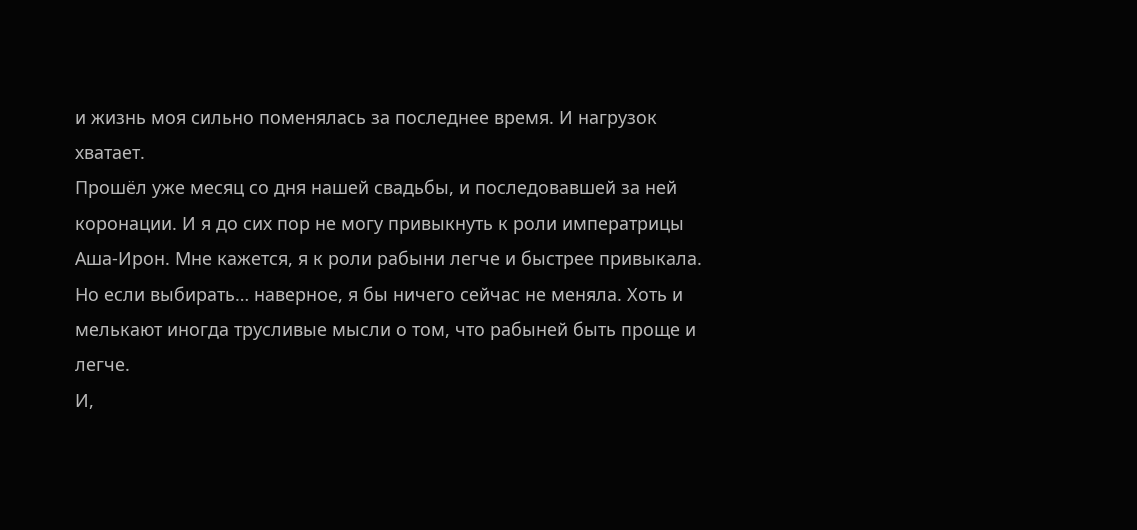и жизнь моя сильно поменялась за последнее время. И нагрузок хватает.
Прошёл уже месяц со дня нашей свадьбы, и последовавшей за ней коронации. И я до сих пор не могу привыкнуть к роли императрицы Аша-Ирон. Мне кажется, я к роли рабыни легче и быстрее привыкала. Но если выбирать… наверное, я бы ничего сейчас не меняла. Хоть и мелькают иногда трусливые мысли о том, что рабыней быть проще и легче.
И,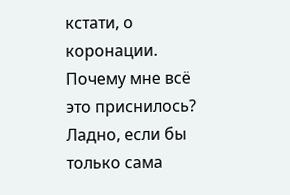кстати, о коронации. Почему мне всё это приснилось? Ладно, если бы только сама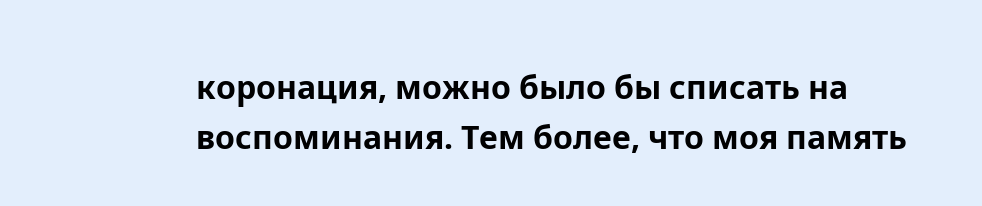коронация, можно было бы списать на воспоминания. Тем более, что моя память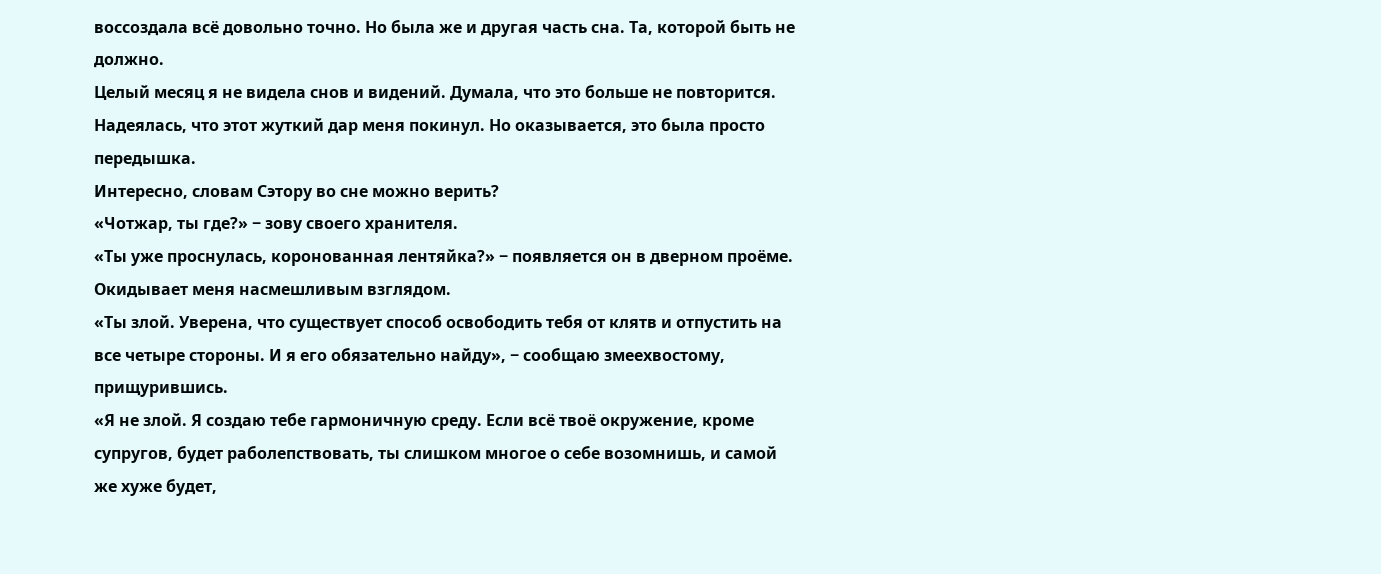воссоздала всё довольно точно. Но была же и другая часть сна. Та, которой быть не должно.
Целый месяц я не видела снов и видений. Думала, что это больше не повторится. Надеялась, что этот жуткий дар меня покинул. Но оказывается, это была просто передышка.
Интересно, словам Сэтору во сне можно верить?
«Чотжар, ты где?» − зову своего хранителя.
«Ты уже проснулась, коронованная лентяйка?» − появляется он в дверном проёме. Окидывает меня насмешливым взглядом.
«Ты злой. Уверена, что существует способ освободить тебя от клятв и отпустить на все четыре стороны. И я его обязательно найду», − сообщаю змеехвостому, прищурившись.
«Я не злой. Я создаю тебе гармоничную среду. Если всё твоё окружение, кроме супругов, будет раболепствовать, ты слишком многое о себе возомнишь, и самой же хуже будет,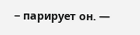− парирует он. —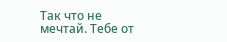Так что не мечтай. Тебе от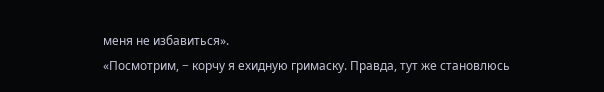меня не избавиться».
«Посмотрим, − корчу я ехидную гримаску. Правда, тут же становлюсь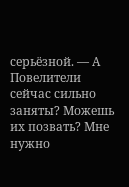серьёзной. — А Повелители сейчас сильно заняты? Можешь их позвать? Мне нужно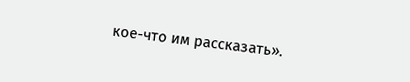кое-что им рассказать».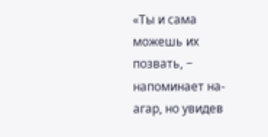«Ты и сама можешь их позвать, − напоминает на-агар, но увидев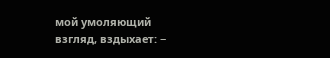мой умоляющий взгляд, вздыхает: −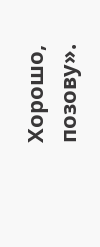Хорошо, позову».